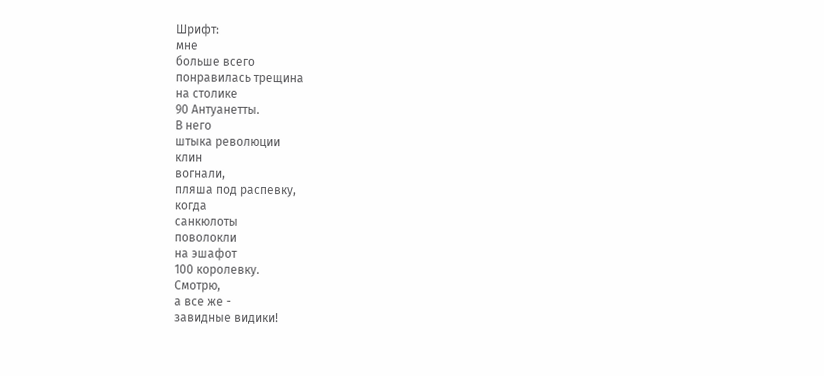Шрифт:
мне
больше всего
понравилась трещина
на столике
90 Антуанетты.
В него
штыка революции
клин
вогнали,
пляша под распевку,
когда
санкюлоты
поволокли
на эшафот
100 королевку.
Смотрю,
а все же -
завидные видики!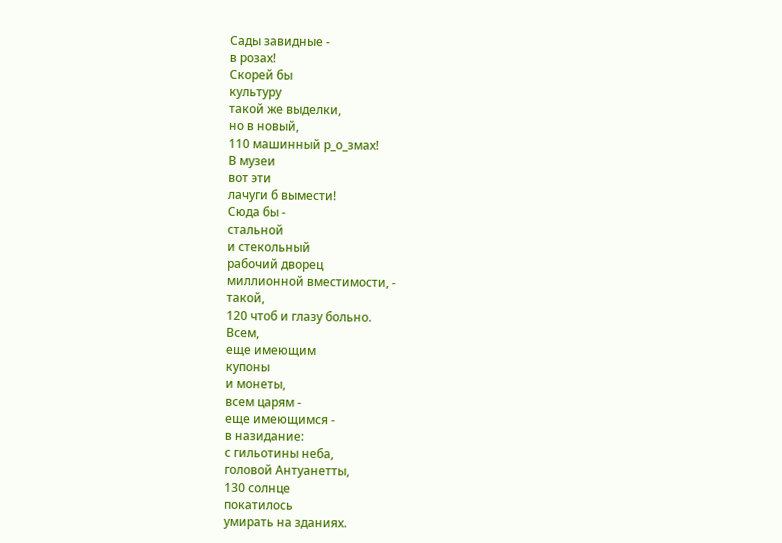Сады завидные -
в розах!
Скорей бы
культуру
такой же выделки,
но в новый,
110 машинный р_о_змах!
В музеи
вот эти
лачуги б вымести!
Сюда бы -
стальной
и стекольный
рабочий дворец
миллионной вместимости, -
такой,
120 чтоб и глазу больно.
Всем,
еще имеющим
купоны
и монеты,
всем царям -
еще имеющимся -
в назидание:
с гильотины неба,
головой Антуанетты,
130 солнце
покатилось
умирать на зданиях.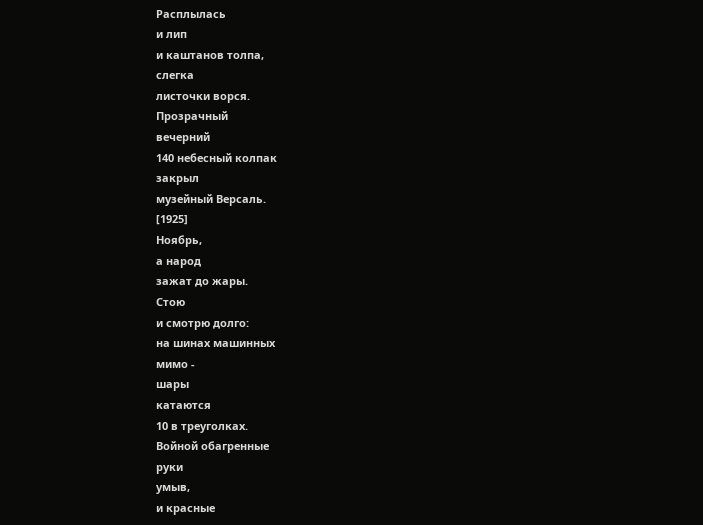Расплылась
и лип
и каштанов толпа,
слегка
листочки ворся.
Прозрачный
вечерний
140 небесный колпак
закрыл
музейный Версаль.
[1925]
Ноябрь,
а народ
зажат до жары.
Стою
и смотрю долго:
на шинах машинных
мимо -
шары
катаются
10 в треуголках.
Войной обагренные
руки
умыв,
и красные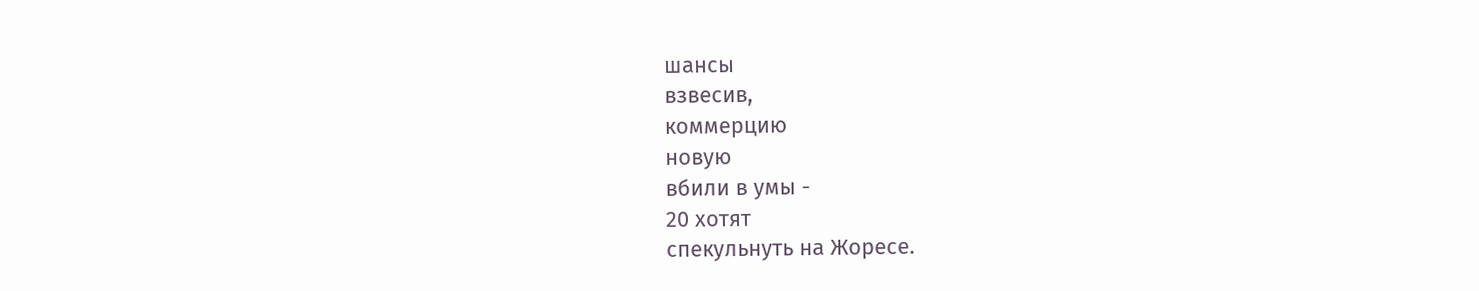шансы
взвесив,
коммерцию
новую
вбили в умы -
20 хотят
спекульнуть на Жоресе.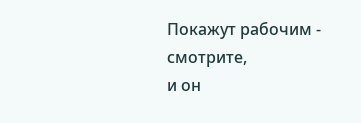Покажут рабочим -
смотрите,
и он